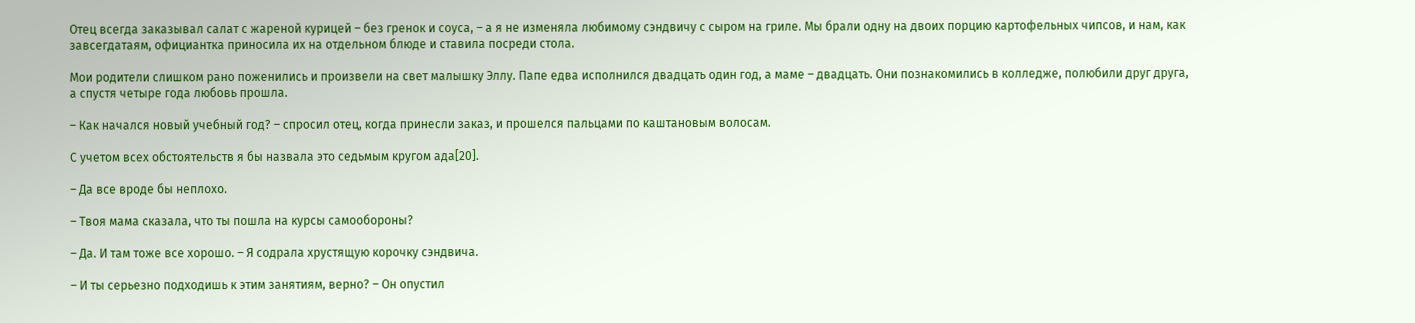Отец всегда заказывал салат с жареной курицей – без гренок и соуса, – а я не изменяла любимому сэндвичу с сыром на гриле. Мы брали одну на двоих порцию картофельных чипсов, и нам, как завсегдатаям, официантка приносила их на отдельном блюде и ставила посреди стола.

Мои родители слишком рано поженились и произвели на свет малышку Эллу. Папе едва исполнился двадцать один год, а маме – двадцать. Они познакомились в колледже, полюбили друг друга, а спустя четыре года любовь прошла.

– Как начался новый учебный год? – спросил отец, когда принесли заказ, и прошелся пальцами по каштановым волосам.

С учетом всех обстоятельств я бы назвала это седьмым кругом ада[20].

– Да все вроде бы неплохо.

– Твоя мама сказала, что ты пошла на курсы самообороны?

– Да. И там тоже все хорошо. – Я содрала хрустящую корочку сэндвича.

– И ты серьезно подходишь к этим занятиям, верно? – Он опустил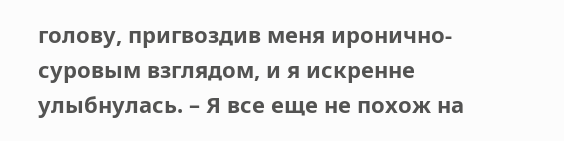голову, пригвоздив меня иронично-суровым взглядом, и я искренне улыбнулась. – Я все еще не похож на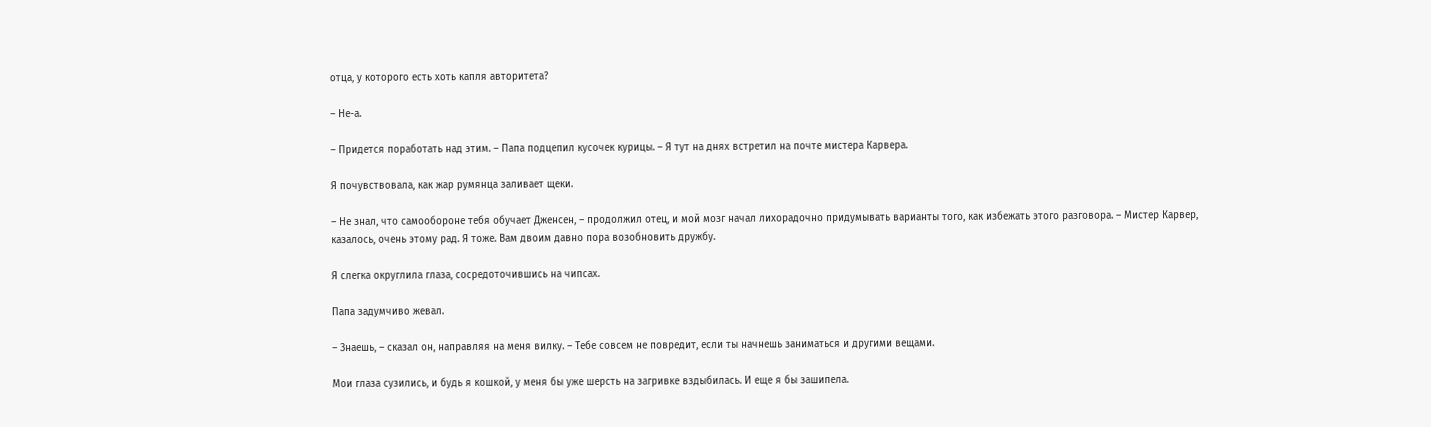отца, у которого есть хоть капля авторитета?

– Не-а.

– Придется поработать над этим. – Папа подцепил кусочек курицы. – Я тут на днях встретил на почте мистера Карвера.

Я почувствовала, как жар румянца заливает щеки.

– Не знал, что самообороне тебя обучает Дженсен, – продолжил отец, и мой мозг начал лихорадочно придумывать варианты того, как избежать этого разговора. – Мистер Карвер, казалось, очень этому рад. Я тоже. Вам двоим давно пора возобновить дружбу.

Я слегка округлила глаза, сосредоточившись на чипсах.

Папа задумчиво жевал.

– Знаешь, – сказал он, направляя на меня вилку. – Тебе совсем не повредит, если ты начнешь заниматься и другими вещами.

Мои глаза сузились, и будь я кошкой, у меня бы уже шерсть на загривке вздыбилась. И еще я бы зашипела.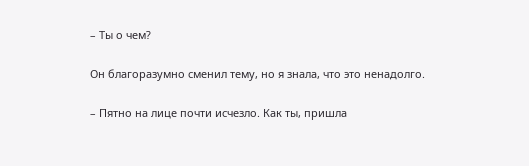– Ты о чем?

Он благоразумно сменил тему, но я знала, что это ненадолго.

– Пятно на лице почти исчезло. Как ты, пришла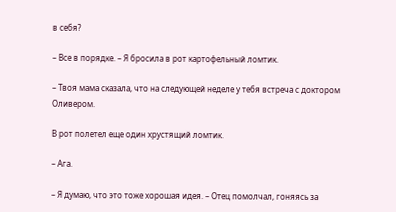в себя?

– Все в порядке. – Я бросила в рот картофельный ломтик.

– Твоя мама сказала, что на следующей неделе у тебя встреча с доктором Оливером.

В рот полетел еще один хрустящий ломтик.

– Ага.

– Я думаю, что это тоже хорошая идея. – Отец помолчал, гоняясь за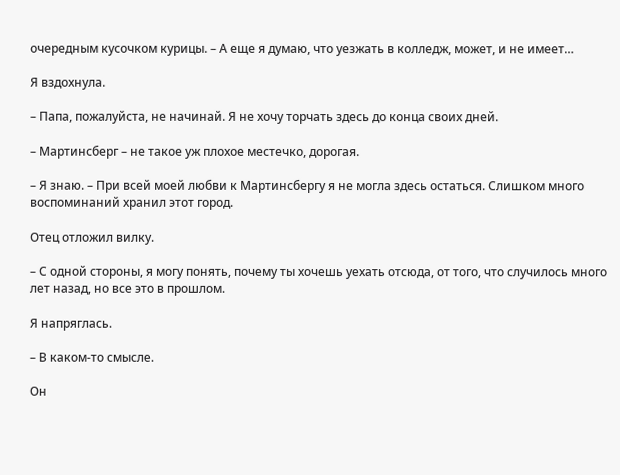очередным кусочком курицы. – А еще я думаю, что уезжать в колледж, может, и не имеет…

Я вздохнула.

– Папа, пожалуйста, не начинай. Я не хочу торчать здесь до конца своих дней.

– Мартинсберг – не такое уж плохое местечко, дорогая.

– Я знаю. – При всей моей любви к Мартинсбергу я не могла здесь остаться. Слишком много воспоминаний хранил этот город.

Отец отложил вилку.

– С одной стороны, я могу понять, почему ты хочешь уехать отсюда, от того, что случилось много лет назад, но все это в прошлом.

Я напряглась.

– В каком-то смысле.

Он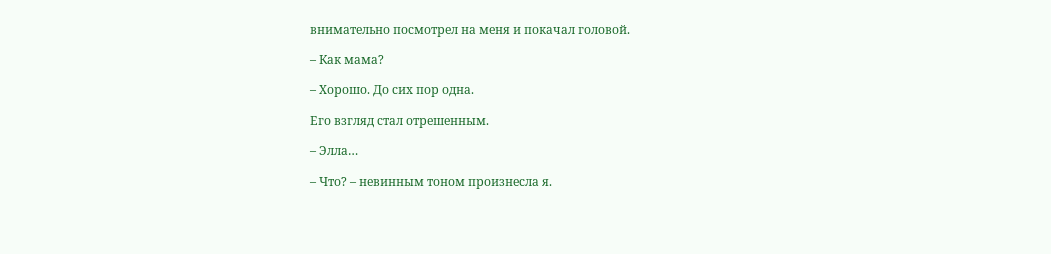внимательно посмотрел на меня и покачал головой.

– Как мама?

– Хорошо. До сих пор одна.

Его взгляд стал отрешенным.

– Элла…

– Что? – невинным тоном произнесла я.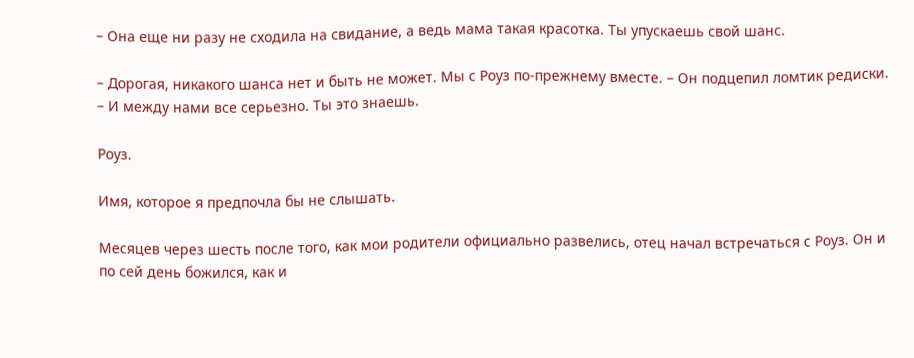– Она еще ни разу не сходила на свидание, а ведь мама такая красотка. Ты упускаешь свой шанс.

– Дорогая, никакого шанса нет и быть не может. Мы с Роуз по-прежнему вместе. – Он подцепил ломтик редиски. – И между нами все серьезно. Ты это знаешь.

Роуз.

Имя, которое я предпочла бы не слышать.

Месяцев через шесть после того, как мои родители официально развелись, отец начал встречаться с Роуз. Он и по сей день божился, как и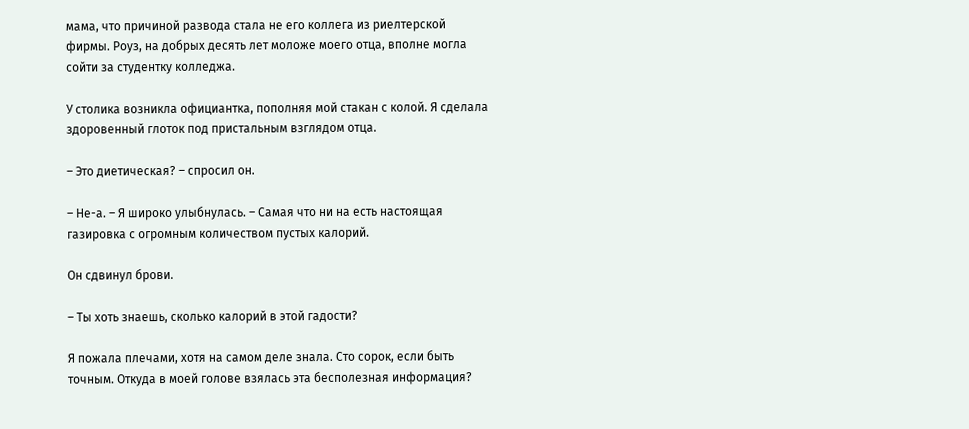мама, что причиной развода стала не его коллега из риелтерской фирмы. Роуз, на добрых десять лет моложе моего отца, вполне могла сойти за студентку колледжа.

У столика возникла официантка, пополняя мой стакан с колой. Я сделала здоровенный глоток под пристальным взглядом отца.

– Это диетическая? – спросил он.

– Не-а. – Я широко улыбнулась. – Самая что ни на есть настоящая газировка с огромным количеством пустых калорий.

Он сдвинул брови.

– Ты хоть знаешь, сколько калорий в этой гадости?

Я пожала плечами, хотя на самом деле знала. Сто сорок, если быть точным. Откуда в моей голове взялась эта бесполезная информация?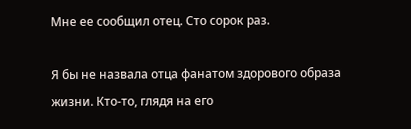Мне ее сообщил отец. Сто сорок раз.

Я бы не назвала отца фанатом здорового образа жизни. Кто-то, глядя на его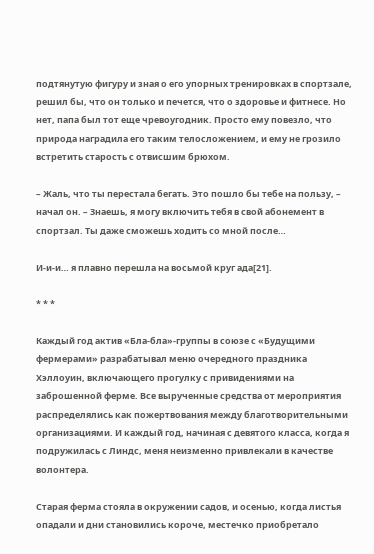подтянутую фигуру и зная о его упорных тренировках в спортзале, решил бы, что он только и печется, что о здоровье и фитнесе. Но нет, папа был тот еще чревоугодник. Просто ему повезло, что природа наградила его таким телосложением, и ему не грозило встретить старость с отвисшим брюхом.

– Жаль, что ты перестала бегать. Это пошло бы тебе на пользу, – начал он. – Знаешь, я могу включить тебя в свой абонемент в спортзал. Ты даже сможешь ходить со мной после…

И-и-и… я плавно перешла на восьмой круг ада[21].

* * *

Каждый год актив «Бла-бла»-группы в союзе с «Будущими фермерами» разрабатывал меню очередного праздника Хэллоуин, включающего прогулку с привидениями на заброшенной ферме. Все вырученные средства от мероприятия распределялись как пожертвования между благотворительными организациями. И каждый год, начиная с девятого класса, когда я подружилась с Линдс, меня неизменно привлекали в качестве волонтера.

Старая ферма стояла в окружении садов, и осенью, когда листья опадали и дни становились короче, местечко приобретало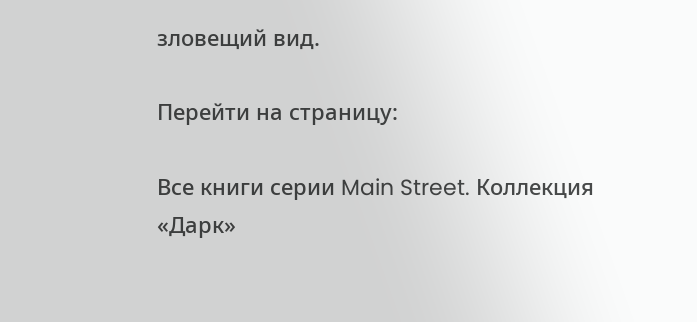зловещий вид.

Перейти на страницу:

Все книги серии Main Street. Коллекция «Дарк»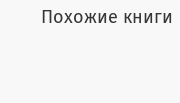Похожие книги